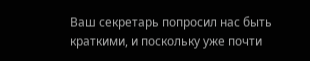Ваш секретарь попросил нас быть краткими, и поскольку уже почти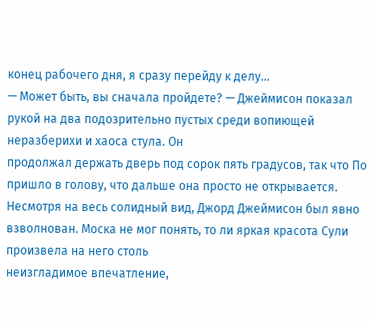конец рабочего дня, я сразу перейду к делу…
— Может быть, вы сначала пройдете? — Джеймисон показал рукой на два подозрительно пустых среди вопиющей неразберихи и хаоса стула. Он
продолжал держать дверь под сорок пять градусов, так что По пришло в голову, что дальше она просто не открывается.
Несмотря на весь солидный вид, Джорд Джеймисон был явно взволнован. Моска не мог понять, то ли яркая красота Сули произвела на него столь
неизгладимое впечатление,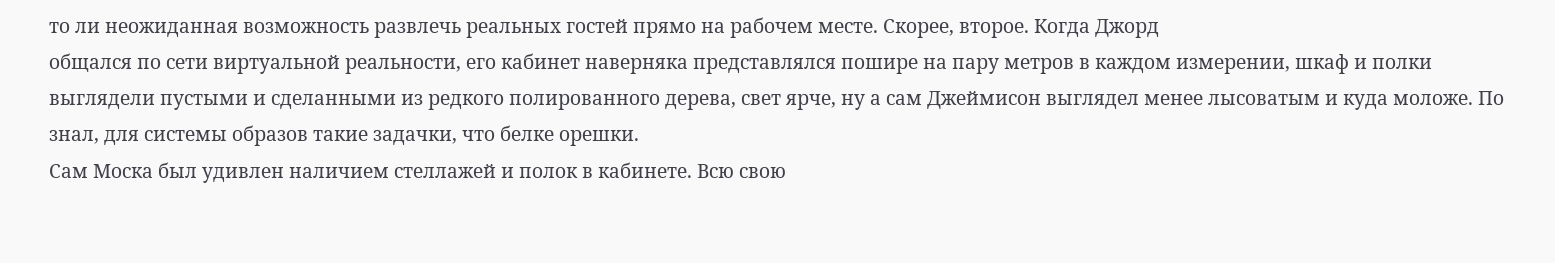то ли неожиданная возможность развлечь реальных гостей прямо на рабочем месте. Скорее, второе. Когда Джорд
общался по сети виртуальной реальности, его кабинет наверняка представлялся пошире на пару метров в каждом измерении, шкаф и полки
выглядели пустыми и сделанными из редкого полированного дерева, свет ярче, ну а сам Джеймисон выглядел менее лысоватым и куда моложе. По
знал, для системы образов такие задачки, что белке орешки.
Сам Моска был удивлен наличием стеллажей и полок в кабинете. Всю свою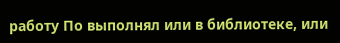работу По выполнял или в библиотеке, или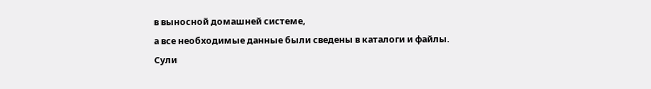в выносной домашней системе,
а все необходимые данные были сведены в каталоги и файлы.
Сули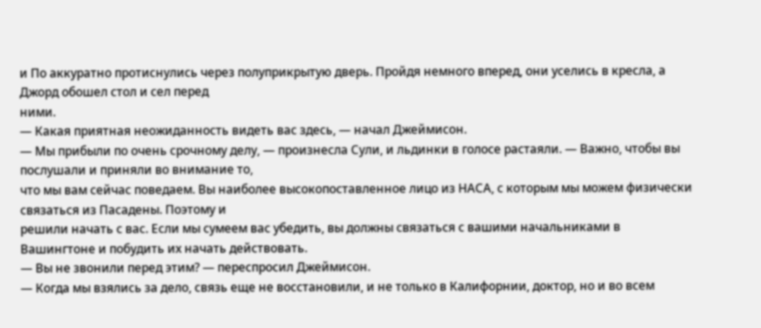и По аккуратно протиснулись через полуприкрытую дверь. Пройдя немного вперед, они уселись в кресла, а Джорд обошел стол и сел перед
ними.
— Какая приятная неожиданность видеть вас здесь, — начал Джеймисон.
— Мы прибыли по очень срочному делу, — произнесла Сули, и льдинки в голосе растаяли. — Важно, чтобы вы послушали и приняли во внимание то,
что мы вам сейчас поведаем. Вы наиболее высокопоставленное лицо из НАСА, с которым мы можем физически связаться из Пасадены. Поэтому и
решили начать с вас. Если мы сумеем вас убедить, вы должны связаться с вашими начальниками в Вашингтоне и побудить их начать действовать.
— Вы не звонили перед этим? — переспросил Джеймисон.
— Когда мы взялись за дело, связь еще не восстановили, и не только в Калифорнии, доктор, но и во всем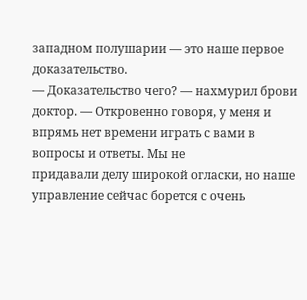западном полушарии — это наше первое
доказательство.
— Доказательство чего? — нахмурил брови доктор. — Откровенно говоря, у меня и впрямь нет времени играть с вами в вопросы и ответы. Мы не
придавали делу широкой огласки, но наше управление сейчас борется с очень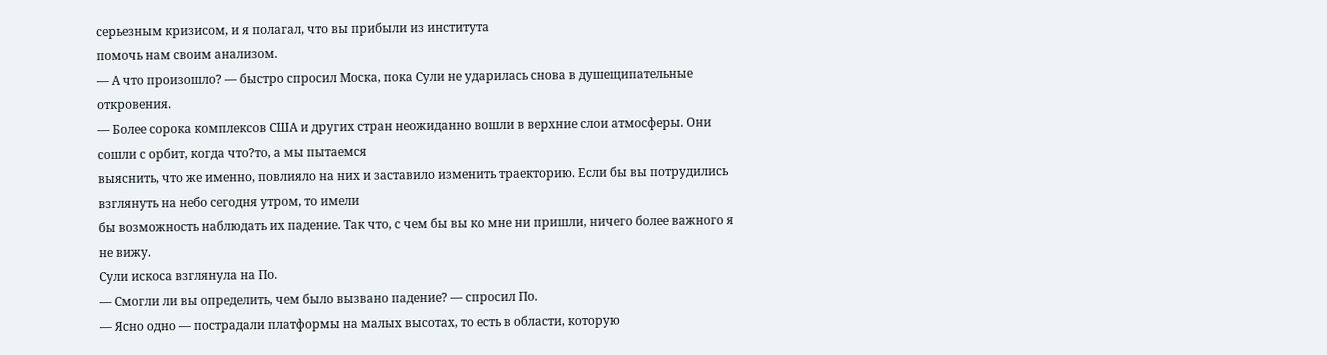серьезным кризисом, и я полагал, что вы прибыли из института
помочь нам своим анализом.
— А что произошло? — быстро спросил Моска, пока Сули не ударилась снова в душещипательные откровения.
— Более сорока комплексов США и других стран неожиданно вошли в верхние слои атмосферы. Они сошли с орбит, когда что?то, а мы пытаемся
выяснить, что же именно, повлияло на них и заставило изменить траекторию. Если бы вы потрудились взглянуть на небо сегодня утром, то имели
бы возможность наблюдать их падение. Так что, с чем бы вы ко мне ни пришли, ничего более важного я не вижу.
Сули искоса взглянула на По.
— Смогли ли вы определить, чем было вызвано падение? — спросил По.
— Ясно одно — пострадали платформы на малых высотах, то есть в области, которую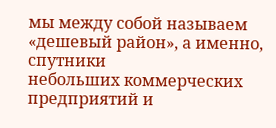мы между собой называем «дешевый район», а именно, спутники
небольших коммерческих предприятий и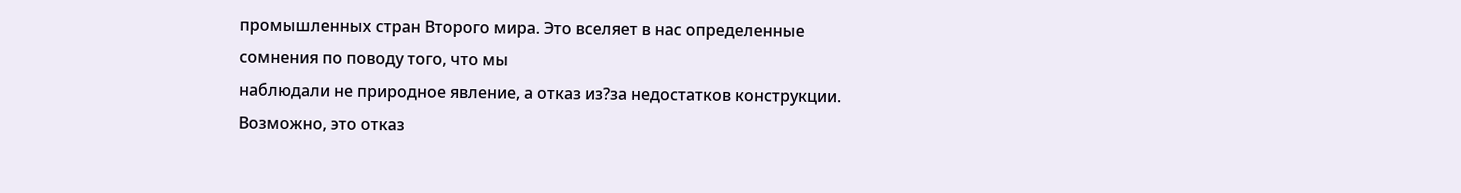промышленных стран Второго мира. Это вселяет в нас определенные сомнения по поводу того, что мы
наблюдали не природное явление, а отказ из?за недостатков конструкции. Возможно, это отказ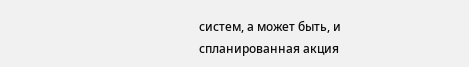систем, а может быть, и спланированная акция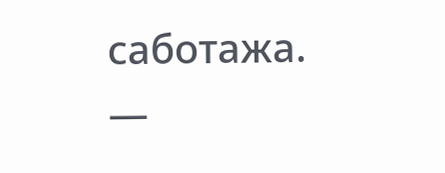саботажа.
—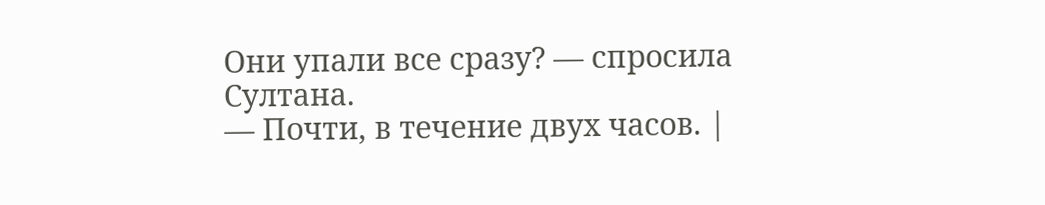Они упали все сразу? — спросила Султана.
— Почти, в течение двух часов. |